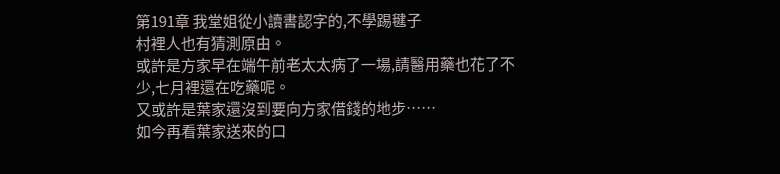第191章 我堂姐從小讀書認字的,不學踢毽子
村裡人也有猜測原由。
或許是方家早在端午前老太太病了一場,請醫用藥也花了不少,七月裡還在吃藥呢。
又或許是葉家還沒到要向方家借錢的地步……
如今再看葉家送來的口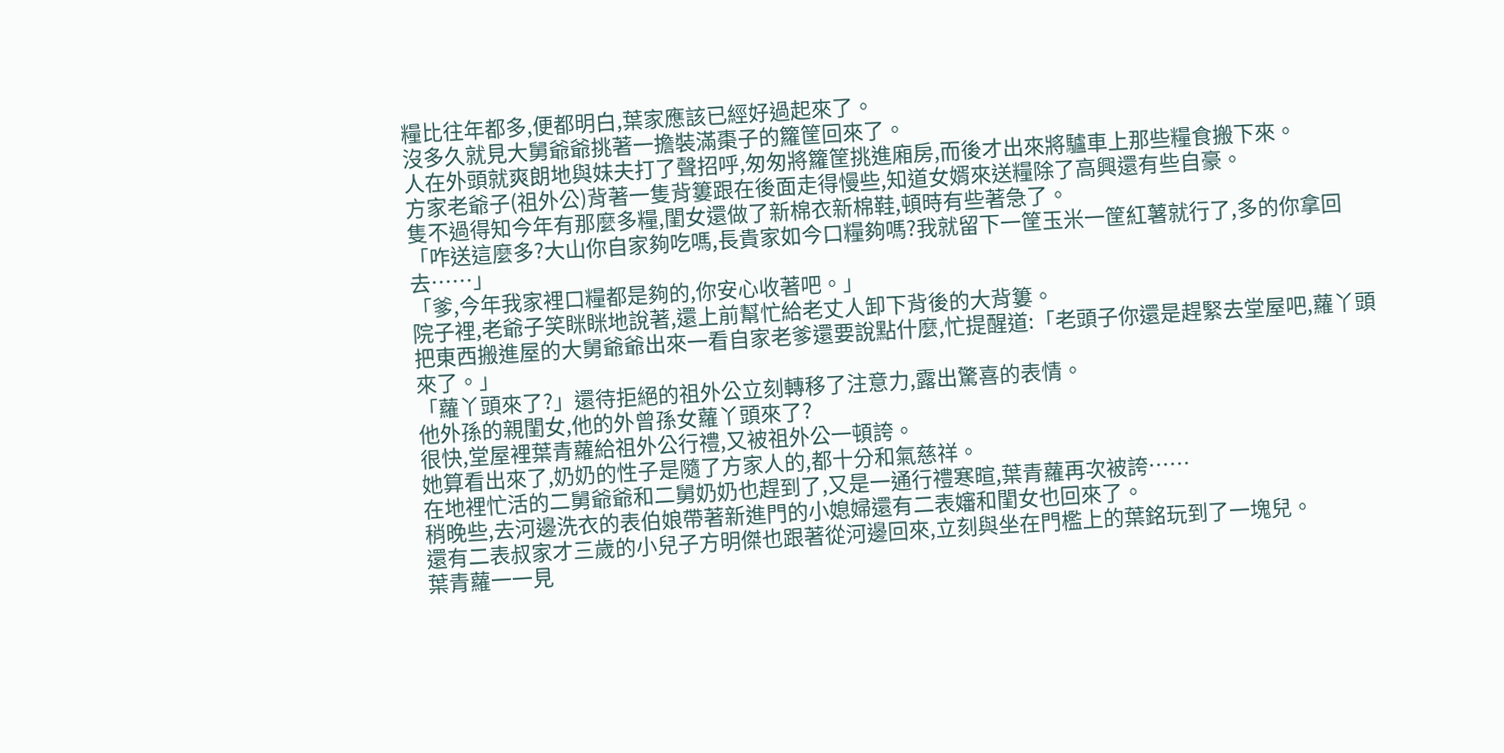糧比往年都多,便都明白,葉家應該已經好過起來了。
沒多久就見大舅爺爺挑著一擔裝滿棗子的籮筐回來了。
人在外頭就爽朗地與妹夫打了聲招呼,匆匆將籮筐挑進廂房,而後才出來將驢車上那些糧食搬下來。
方家老爺子(祖外公)背著一隻背簍跟在後面走得慢些,知道女婿來送糧除了高興還有些自豪。
隻不過得知今年有那麼多糧,閨女還做了新棉衣新棉鞋,頓時有些著急了。
「咋送這麼多?大山你自家夠吃嗎,長貴家如今口糧夠嗎?我就留下一筐玉米一筐紅薯就行了,多的你拿回去……」
「爹,今年我家裡口糧都是夠的,你安心收著吧。」
院子裡,老爺子笑眯眯地說著,還上前幫忙給老丈人卸下背後的大背簍。
把東西搬進屋的大舅爺爺出來一看自家老爹還要說點什麼,忙提醒道:「老頭子你還是趕緊去堂屋吧,蘿丫頭來了。」
「蘿丫頭來了?」還待拒絕的祖外公立刻轉移了注意力,露出驚喜的表情。
他外孫的親閨女,他的外曾孫女蘿丫頭來了?
很快,堂屋裡葉青蘿給祖外公行禮,又被祖外公一頓誇。
她算看出來了,奶奶的性子是隨了方家人的,都十分和氣慈祥。
在地裡忙活的二舅爺爺和二舅奶奶也趕到了,又是一通行禮寒暄,葉青蘿再次被誇……
稍晚些,去河邊洗衣的表伯娘帶著新進門的小媳婦還有二表嬸和閨女也回來了。
還有二表叔家才三歲的小兒子方明傑也跟著從河邊回來,立刻與坐在門檻上的葉銘玩到了一塊兒。
葉青蘿一一見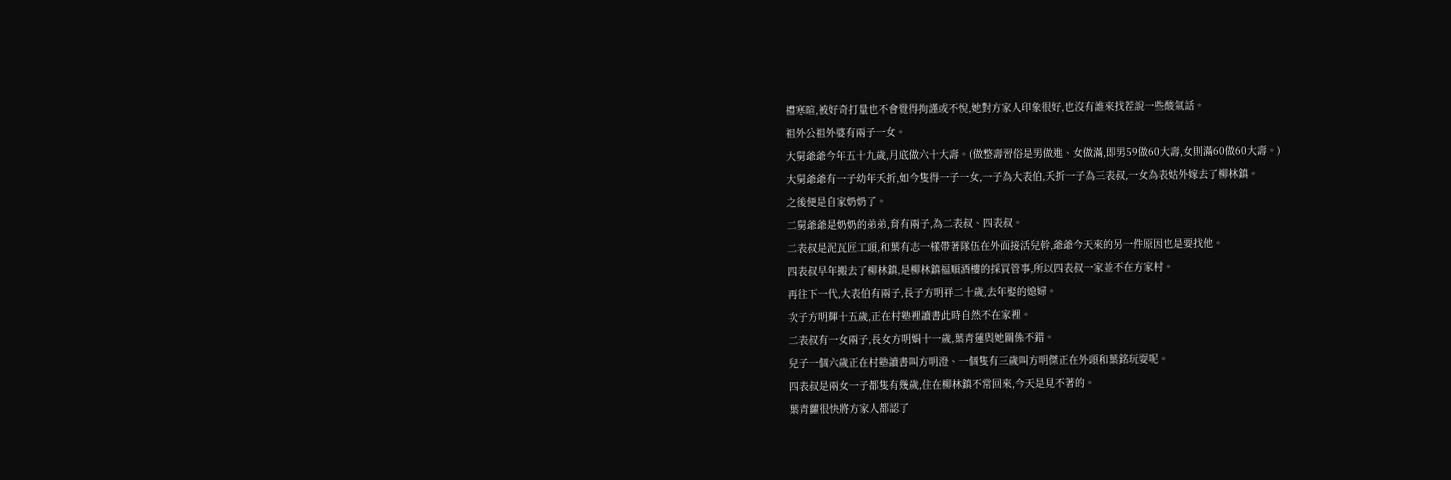禮寒暄,被好奇打量也不會覺得拘謹或不悅,她對方家人印象很好,也沒有誰來找茬說一些酸氣話。
祖外公祖外婆有兩子一女。
大舅爺爺今年五十九歲,月底做六十大壽。(做整壽習俗是男做進、女做滿,即男59做60大壽,女則滿60做60大壽。)
大舅爺爺有一子幼年夭折,如今隻得一子一女,一子為大表伯,夭折一子為三表叔,一女為表姑外嫁去了柳林鎮。
之後便是自家奶奶了。
二舅爺爺是奶奶的弟弟,育有兩子,為二表叔、四表叔。
二表叔是泥瓦匠工頭,和葉有志一樣帶著隊伍在外面接活兒幹,爺爺今天來的另一件原因也是要找他。
四表叔早年搬去了柳林鎮,是柳林鎮福順酒樓的採買管事,所以四表叔一家並不在方家村。
再往下一代,大表伯有兩子,長子方明祥二十歲,去年娶的媳婦。
次子方明輝十五歲,正在村塾裡讀書此時自然不在家裡。
二表叔有一女兩子,長女方明娟十一歲,葉青蓮與她關係不錯。
兒子一個六歲正在村塾讀書叫方明澄、一個隻有三歲叫方明傑正在外頭和葉銘玩耍呢。
四表叔是兩女一子都隻有幾歲,住在柳林鎮不常回來,今天是見不著的。
葉青蘿很快將方家人都認了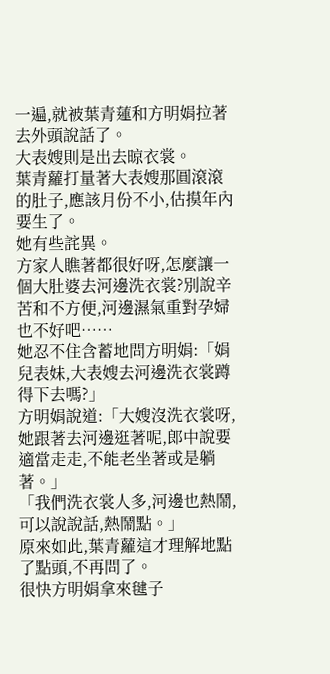一遍,就被葉青蓮和方明娟拉著去外頭說話了。
大表嫂則是出去晾衣裳。
葉青蘿打量著大表嫂那圓滾滾的肚子,應該月份不小,估摸年內要生了。
她有些詫異。
方家人瞧著都很好呀,怎麼讓一個大肚婆去河邊洗衣裳?別說辛苦和不方便,河邊濕氣重對孕婦也不好吧……
她忍不住含蓄地問方明娟:「娟兒表妹,大表嫂去河邊洗衣裳蹲得下去嗎?」
方明娟說道:「大嫂沒洗衣裳呀,她跟著去河邊逛著呢,郎中說要適當走走,不能老坐著或是躺著。」
「我們洗衣裳人多,河邊也熱鬧,可以說說話,熱鬧點。」
原來如此,葉青蘿這才理解地點了點頭,不再問了。
很快方明娟拿來毽子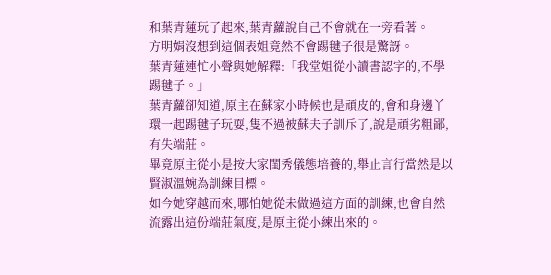和葉青蓮玩了起來,葉青蘿說自己不會就在一旁看著。
方明娟沒想到這個表姐竟然不會踢毽子很是驚訝。
葉青蓮連忙小聲與她解釋:「我堂姐從小讀書認字的,不學踢毽子。」
葉青蘿卻知道,原主在蘇家小時候也是頑皮的,會和身邊丫環一起踢毽子玩耍,隻不過被蘇夫子訓斥了,說是頑劣粗鄙,有失端莊。
畢竟原主從小是按大家閨秀儀態培養的,舉止言行當然是以賢淑溫婉為訓練目標。
如今她穿越而來,哪怕她從未做過這方面的訓練,也會自然流露出這份端莊氣度,是原主從小練出來的。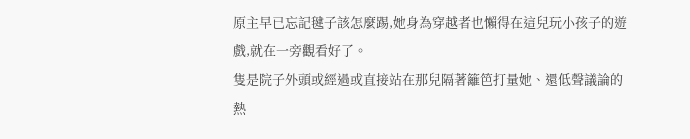原主早已忘記毽子該怎麼踢,她身為穿越者也懶得在這兒玩小孩子的遊戲,就在一旁觀看好了。
隻是院子外頭或經過或直接站在那兒隔著籬笆打量她、還低聲議論的熱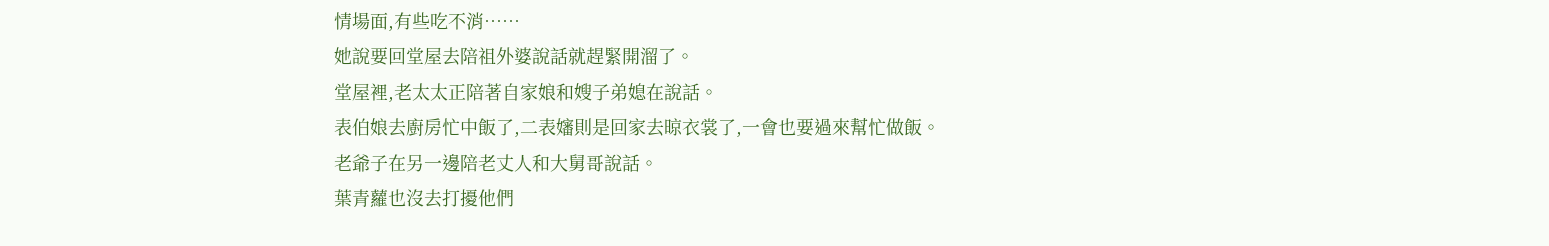情場面,有些吃不消……
她說要回堂屋去陪祖外婆說話就趕緊開溜了。
堂屋裡,老太太正陪著自家娘和嫂子弟媳在說話。
表伯娘去廚房忙中飯了,二表嬸則是回家去晾衣裳了,一會也要過來幫忙做飯。
老爺子在另一邊陪老丈人和大舅哥說話。
葉青蘿也沒去打擾他們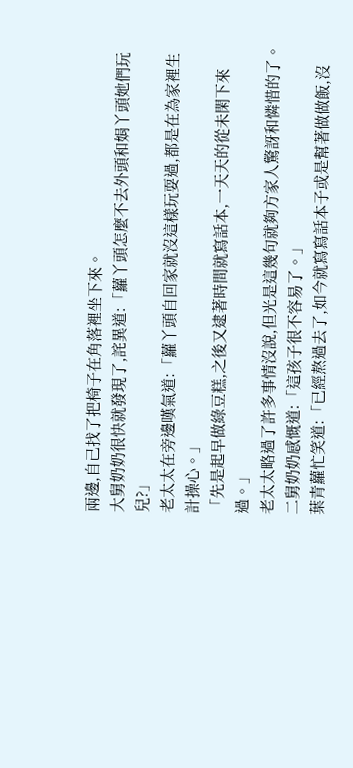兩邊,自己找了把椅子在角落裡坐下來。
大舅奶奶很快就發現了,詫異道:「蘿丫頭怎麼不去外頭和娟丫頭她們玩兒?」
老太太在旁邊嘆氣道:「蘿丫頭自回家就沒這樣玩耍過,都是在為家裡生計操心。」
「先是起早做綠豆糕,之後又逮著時間就寫話本,一天天的從未閑下來過。」
老太太略過了許多事情沒說,但光是這幾句就夠方家人驚訝和憐惜的了。
二舅奶奶感慨道:「這孩子很不容易了。」
葉青蘿忙笑道:「已經熬過去了,如今就寫寫話本子或是幫著做做飯,沒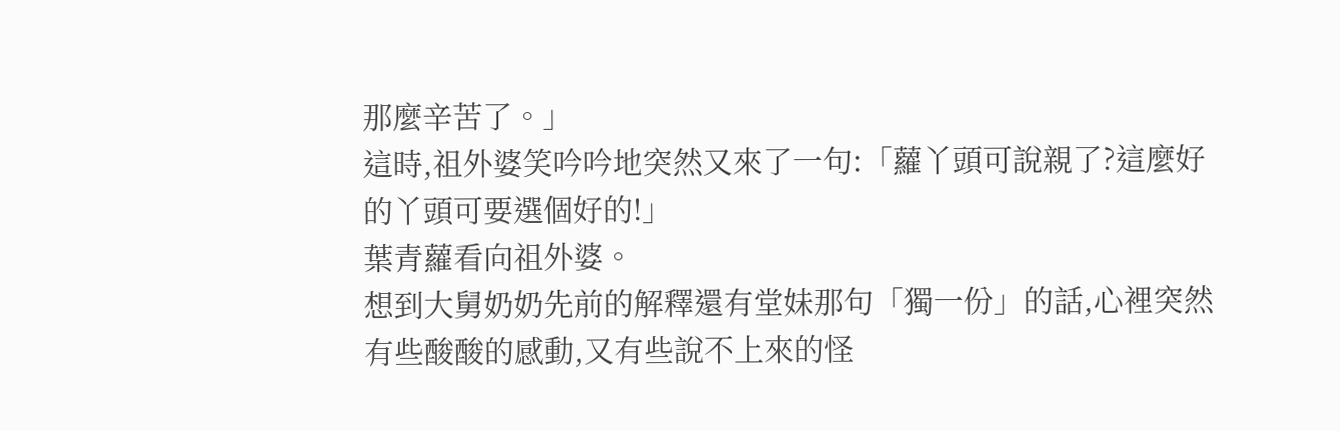那麼辛苦了。」
這時,祖外婆笑吟吟地突然又來了一句:「蘿丫頭可說親了?這麼好的丫頭可要選個好的!」
葉青蘿看向祖外婆。
想到大舅奶奶先前的解釋還有堂妹那句「獨一份」的話,心裡突然有些酸酸的感動,又有些說不上來的怪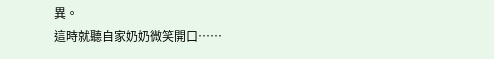異。
這時就聽自家奶奶微笑開口……